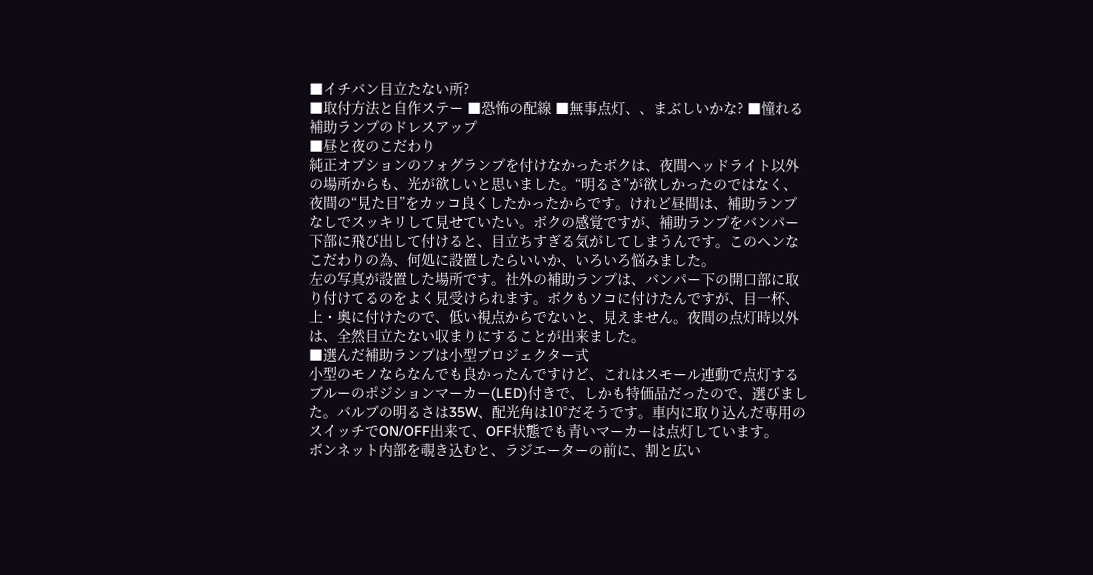■イチバン目立たない所?
■取付方法と自作ステー ■恐怖の配線 ■無事点灯、、まぶしいかな? ■憧れる補助ランプのドレスアップ
■昼と夜のこだわり
純正オプションのフォグランプを付けなかったボクは、夜間ヘッドライト以外の場所からも、光が欲しいと思いました。“明るさ”が欲しかったのではなく、夜間の“見た目”をカッコ良くしたかったからです。けれど昼間は、補助ランプなしでスッキリして見せていたい。ボクの感覚ですが、補助ランプをバンパー下部に飛び出して付けると、目立ちすぎる気がしてしまうんです。このヘンなこだわりの為、何処に設置したらいいか、いろいろ悩みました。
左の写真が設置した場所です。社外の補助ランプは、バンパー下の開口部に取り付けてるのをよく見受けられます。ボクもソコに付けたんですが、目一杯、上・奥に付けたので、低い視点からでないと、見えません。夜間の点灯時以外は、全然目立たない収まりにすることが出来ました。
■選んだ補助ランプは小型プロジェクター式
小型のモノならなんでも良かったんですけど、これはスモール連動で点灯するブルーのポジションマーカー(LED)付きで、しかも特価品だったので、選びました。バルブの明るさは35W、配光角は10°だそうです。車内に取り込んだ専用のスイッチでON/OFF出来て、OFF状態でも青いマーカーは点灯しています。
ボンネット内部を覗き込むと、ラジエーターの前に、割と広い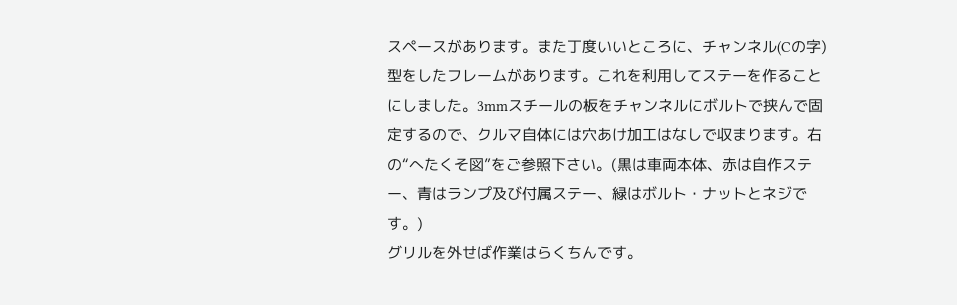スペースがあります。また丁度いいところに、チャンネル(Cの字)型をしたフレームがあります。これを利用してステーを作ることにしました。3mmスチールの板をチャンネルにボルトで挟んで固定するので、クルマ自体には穴あけ加工はなしで収まります。右の“へたくそ図”をご参照下さい。(黒は車両本体、赤は自作ステー、青はランプ及び付属ステー、緑はボルト・ナットとネジです。)
グリルを外せば作業はらくちんです。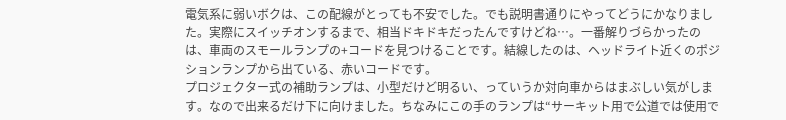電気系に弱いボクは、この配線がとっても不安でした。でも説明書通りにやってどうにかなりました。実際にスイッチオンするまで、相当ドキドキだったんですけどね…。一番解りづらかったのは、車両のスモールランプの+コードを見つけることです。結線したのは、ヘッドライト近くのポジションランプから出ている、赤いコードです。
プロジェクター式の補助ランプは、小型だけど明るい、っていうか対向車からはまぶしい気がします。なので出来るだけ下に向けました。ちなみにこの手のランプは“サーキット用で公道では使用で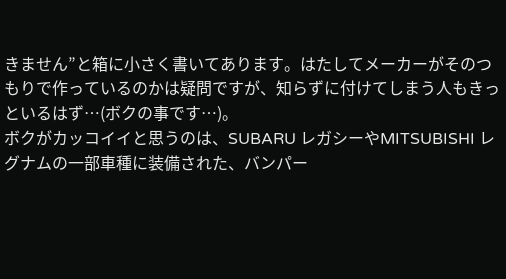きません”と箱に小さく書いてあります。はたしてメーカーがそのつもりで作っているのかは疑問ですが、知らずに付けてしまう人もきっといるはず…(ボクの事です…)。
ボクがカッコイイと思うのは、SUBARU レガシーやMITSUBISHI レグナムの一部車種に装備された、バンパー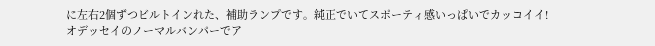に左右2個ずつビルトインれた、補助ランプです。純正でいてスポーティ感いっぱいでカッコイイ!オデッセイのノーマルバンパーでア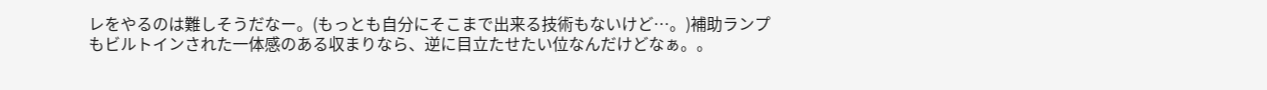レをやるのは難しそうだなー。(もっとも自分にそこまで出来る技術もないけど…。)補助ランプもビルトインされた一体感のある収まりなら、逆に目立たせたい位なんだけどなぁ。。